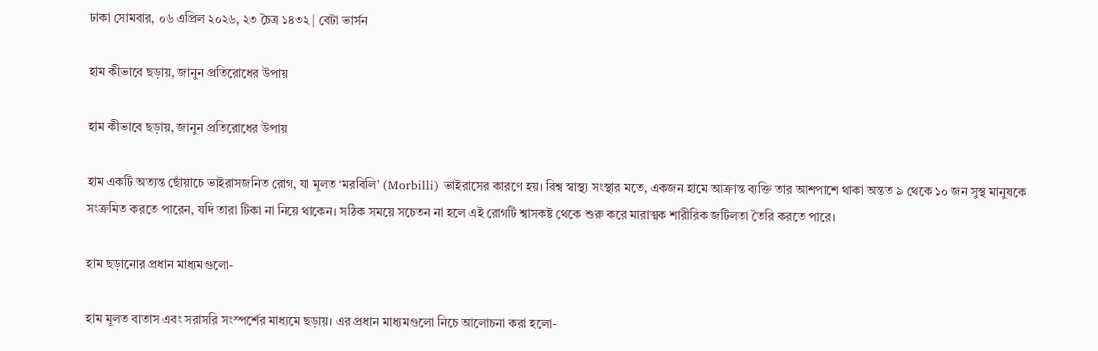ঢাকা সোমবার, ০৬ এপ্রিল ২০২৬, ২৩ চৈত্র ১৪৩২ | বেটা ভার্সন

হাম কীভাবে ছড়ায়, জানুন প্রতিরোধের উপায়

হাম কীভাবে ছড়ায়, জানুন প্রতিরোধের উপায়

হাম একটি অত্যন্ত ছোঁয়াচে ভাইরাসজনিত রোগ, যা মূলত ‘মরবিলি’ (Morbilli) ভাইরাসের কারণে হয়। বিশ্ব স্বাস্থ্য সংস্থার মতে, একজন হামে আক্রান্ত ব্যক্তি তার আশপাশে থাকা অন্তত ৯ থেকে ১০ জন সুস্থ মানুষকে সংক্রমিত করতে পারেন, যদি তারা টিকা না নিয়ে থাকেন। সঠিক সময়ে সচেতন না হলে এই রোগটি শ্বাসকষ্ট থেকে শুরু করে মারাত্মক শারীরিক জটিলতা তৈরি করতে পারে।

হাম ছড়ানোর প্রধান মাধ্যমগুলো-

হাম মূলত বাতাস এবং সরাসরি সংস্পর্শের মাধ্যমে ছড়ায়। এর প্রধান মাধ্যমগুলো নিচে আলোচনা করা হলো-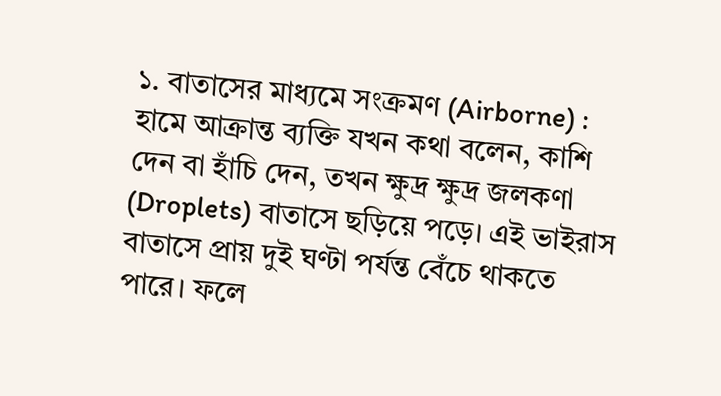১. বাতাসের মাধ্যমে সংক্রমণ (Airborne) : হামে আক্রান্ত ব্যক্তি যখন কথা বলেন, কাশি দেন বা হাঁচি দেন, তখন ক্ষুদ্র ক্ষুদ্র জলকণা (Droplets) বাতাসে ছড়িয়ে পড়ে। এই ভাইরাস বাতাসে প্রায় দুই ঘণ্টা পর্যন্ত বেঁচে থাকতে পারে। ফলে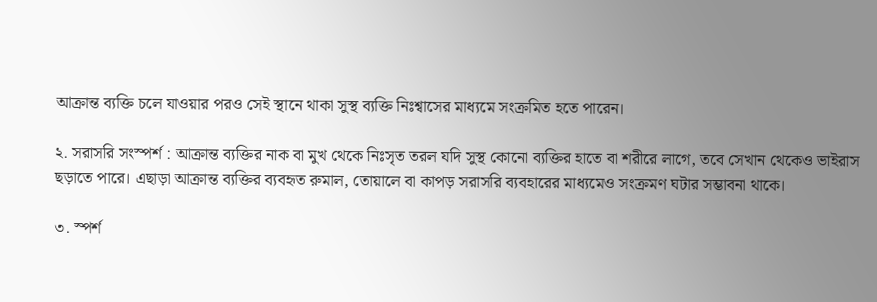আক্রান্ত ব্যক্তি চলে যাওয়ার পরও সেই স্থানে থাকা সুস্থ ব্যক্তি নিঃশ্বাসের মাধ্যমে সংক্রমিত হতে পারেন।

২. সরাসরি সংস্পর্শ : আক্রান্ত ব্যক্তির নাক বা মুখ থেকে নিঃসৃত তরল যদি সুস্থ কোনো ব্যক্তির হাতে বা শরীরে লাগে, তবে সেখান থেকেও ভাইরাস ছড়াতে পারে। এছাড়া আক্রান্ত ব্যক্তির ব্যবহৃত রুমাল, তোয়ালে বা কাপড় সরাসরি ব্যবহারের মাধ্যমেও সংক্রমণ ঘটার সম্ভাবনা থাকে।

৩. স্পর্শ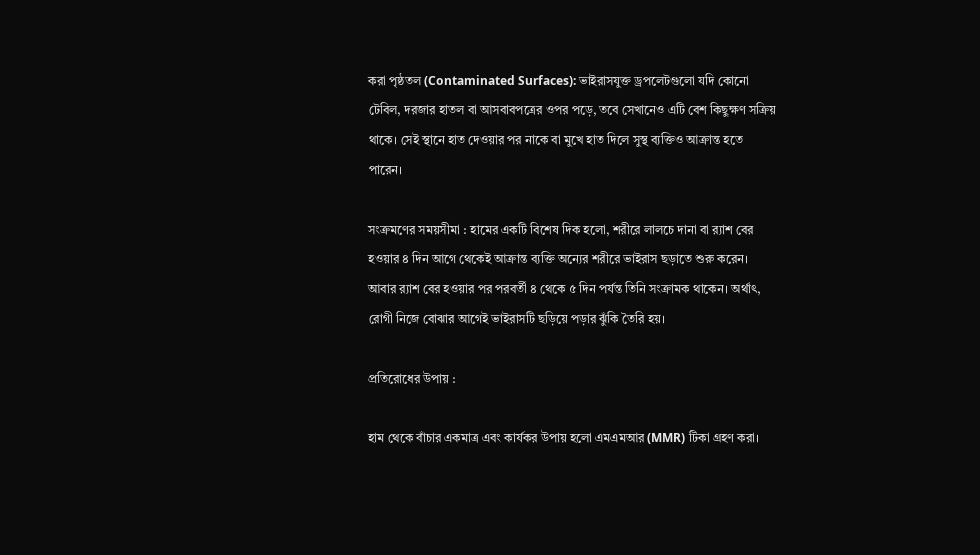করা পৃষ্ঠতল (Contaminated Surfaces): ভাইরাসযুক্ত ড্রপলেটগুলো যদি কোনো টেবিল, দরজার হাতল বা আসবাবপত্রের ওপর পড়ে, তবে সেখানেও এটি বেশ কিছুক্ষণ সক্রিয় থাকে। সেই স্থানে হাত দেওয়ার পর নাকে বা মুখে হাত দিলে সুস্থ ব্যক্তিও আক্রান্ত হতে পারেন।

সংক্রমণের সময়সীমা : হামের একটি বিশেষ দিক হলো, শরীরে লালচে দানা বা র‌্যাশ বের হওয়ার ৪ দিন আগে থেকেই আক্রান্ত ব্যক্তি অন্যের শরীরে ভাইরাস ছড়াতে শুরু করেন। আবার র‌্যাশ বের হওয়ার পর পরবর্তী ৪ থেকে ৫ দিন পর্যন্ত তিনি সংক্রামক থাকেন। অর্থাৎ, রোগী নিজে বোঝার আগেই ভাইরাসটি ছড়িয়ে পড়ার ঝুঁকি তৈরি হয়।

প্রতিরোধের উপায় :

হাম থেকে বাঁচার একমাত্র এবং কার্যকর উপায় হলো এমএমআর (MMR) টিকা গ্রহণ করা।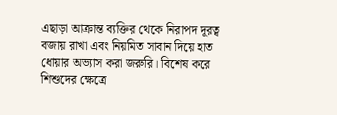এছাড়া আক্রান্ত ব্যক্তির থেকে নিরাপদ দূরত্ব বজায় রাখা এবং নিয়মিত সাবান দিয়ে হাত ধোয়ার অভ্যাস করা জরুরি। বিশেষ করে শিশুদের ক্ষেত্রে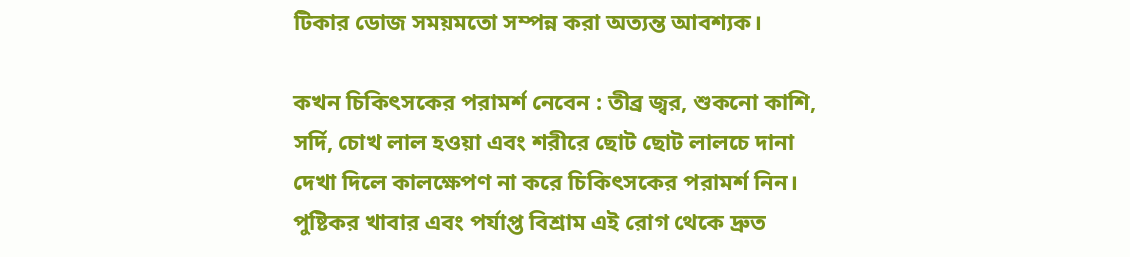টিকার ডোজ সময়মতো সম্পন্ন করা অত্যন্ত আবশ্যক।

কখন চিকিৎসকের পরামর্শ নেবেন : তীব্র জ্বর, শুকনো কাশি, সর্দি, চোখ লাল হওয়া এবং শরীরে ছোট ছোট লালচে দানা দেখা দিলে কালক্ষেপণ না করে চিকিৎসকের পরামর্শ নিন। পুষ্টিকর খাবার এবং পর্যাপ্ত বিশ্রাম এই রোগ থেকে দ্রুত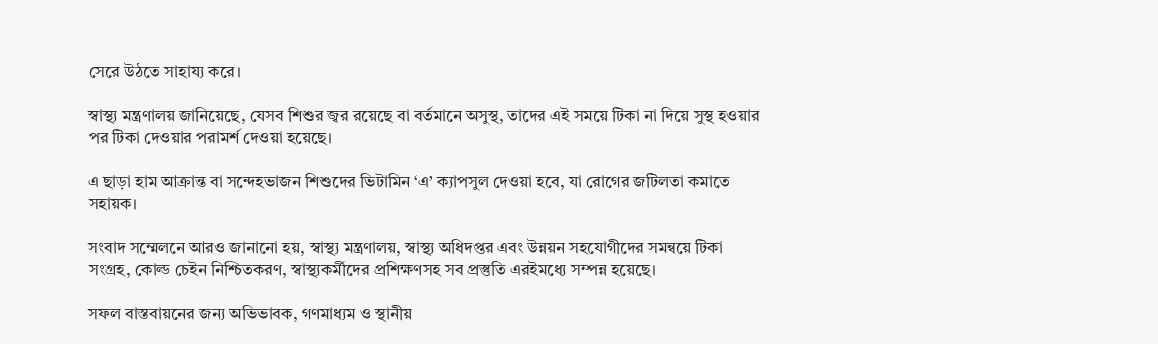সেরে উঠতে সাহায্য করে।

স্বাস্থ্য মন্ত্রণালয় জানিয়েছে, যেসব শিশুর জ্বর রয়েছে বা বর্তমানে অসুস্থ, তাদের এই সময়ে টিকা না দিয়ে সুস্থ হওয়ার পর টিকা দেওয়ার পরামর্শ দেওয়া হয়েছে।

এ ছাড়া হাম আক্রান্ত বা সন্দেহভাজন শিশুদের ভিটামিন ‘এ’ ক্যাপসুল দেওয়া হবে, যা রোগের জটিলতা কমাতে সহায়ক।

সংবাদ সম্মেলনে আরও জানানো হয়, স্বাস্থ্য মন্ত্রণালয়, স্বাস্থ্য অধিদপ্তর এবং উন্নয়ন সহযোগীদের সমন্বয়ে টিকা সংগ্রহ, কোল্ড চেইন নিশ্চিতকরণ, স্বাস্থ্যকর্মীদের প্রশিক্ষণসহ সব প্রস্তুতি এরইমধ্যে সম্পন্ন হয়েছে।

সফল বাস্তবায়নের জন্য অভিভাবক, গণমাধ্যম ও স্থানীয়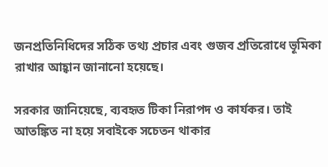জনপ্রতিনিধিদের সঠিক তথ্য প্রচার এবং গুজব প্রতিরোধে ভূমিকা রাখার আহ্বান জানানো হয়েছে।

সরকার জানিয়েছে, ব্যবহৃত টিকা নিরাপদ ও কার্যকর। তাই আতঙ্কিত না হয়ে সবাইকে সচেতন থাকার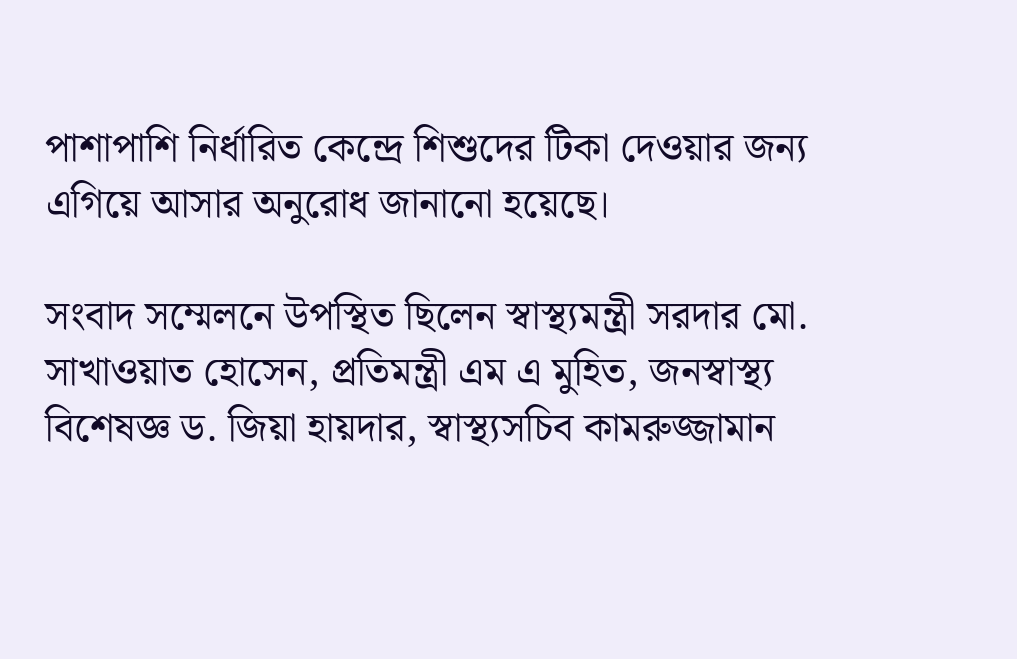পাশাপাশি নির্ধারিত কেন্দ্রে শিশুদের টিকা দেওয়ার জন্য এগিয়ে আসার অনুরোধ জানানো হয়েছে।

সংবাদ সম্মেলনে উপস্থিত ছিলেন স্বাস্থ্যমন্ত্রী সরদার মো. সাখাওয়াত হোসেন, প্রতিমন্ত্রী এম এ মুহিত, জনস্বাস্থ্য বিশেষজ্ঞ ড. জিয়া হায়দার, স্বাস্থ্যসচিব কামরুজ্জামান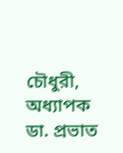চৌধুরী, অধ্যাপক ডা. প্রভাত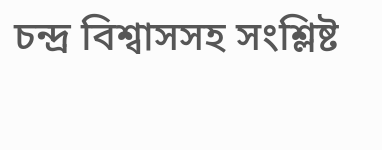চন্দ্র বিশ্বাসসহ সংশ্লিষ্ট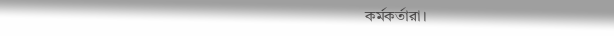কর্মকর্তারা।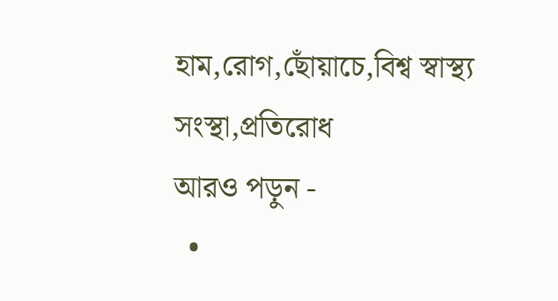হাম,রোগ,ছোঁয়াচে,বিশ্ব স্বাস্থ্য সংস্থা,প্রতিরোধ
আরও পড়ুন -
  •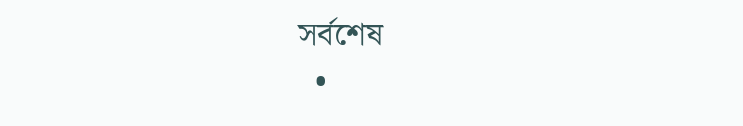সর্বশেষ
  •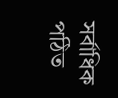সর্বাধিক পঠিত